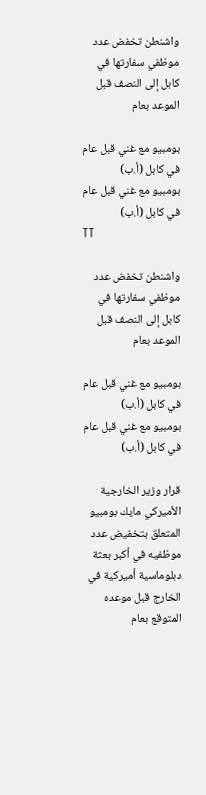واشنطن تخفض عدد موظفي سفارتها في كابل إلى النصف قبل الموعد بعام

بومبيو مع غني قبل عام في كابل (أ.ب)
بومبيو مع غني قبل عام في كابل (أ.ب)
TT

واشنطن تخفض عدد موظفي سفارتها في كابل إلى النصف قبل الموعد بعام

بومبيو مع غني قبل عام في كابل (أ.ب)
بومبيو مع غني قبل عام في كابل (أ.ب)

قرار وزير الخارجية الأميركي مايك بومبيو المتعلق بتخفيض عدد موظفيه في أكبر بعثة دبلوماسية أميركية في الخارج قبل موعده المتوقع بعام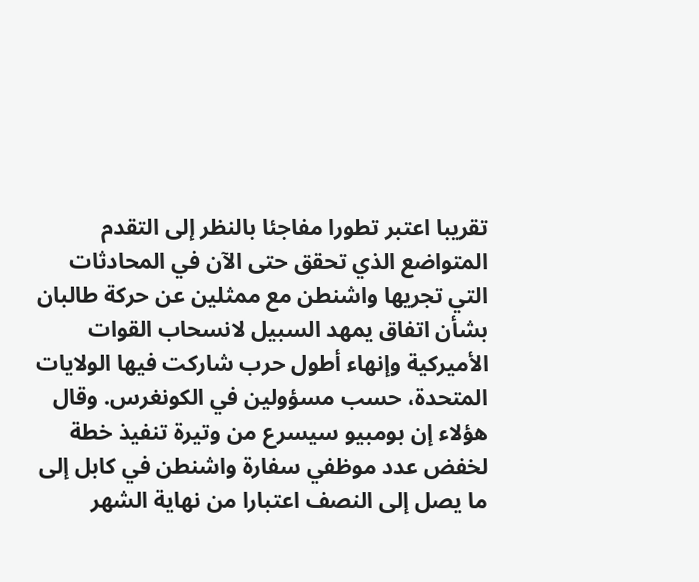تقريبا اعتبر تطورا مفاجئا بالنظر إلى التقدم المتواضع الذي تحقق حتى الآن في المحادثات التي تجريها واشنطن مع ممثلين عن حركة طالبان بشأن اتفاق يمهد السبيل لانسحاب القوات الأميركية وإنهاء أطول حرب شاركت فيها الولايات المتحدة، حسب مسؤولين في الكونغرس. وقال هؤلاء إن بومبيو سيسرع من وتيرة تنفيذ خطة لخفض عدد موظفي سفارة واشنطن في كابل إلى ما يصل إلى النصف اعتبارا من نهاية الشهر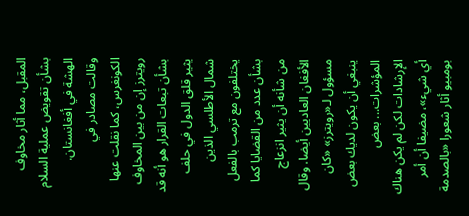المقبل، مما أثار مخاوف بشأن تقويض عملية السلام الهشة في أفغانستان. وقالت مصادر في الكونغرس، كما نقلت عنها رويترز إن من بين المخاوف بشأن تبعات القرار هو أنه قد يثير قلق الدول في حلف شمال الأطلسي الذين يختلفون مع ترمب بالفعل بشأن عدد من القضايا كما من شأنه أن يثير انزعاج الأفغان العاديين أيضا. وقال مسؤول لـ«رويترز» «كان ينبغي أن يكون لديك بعض المؤشرات... بعض الإرشادات لكن لم يكن هناك أي شيء»، مضيفا أن أمر بومبيو أثار شعورا «بالصدمة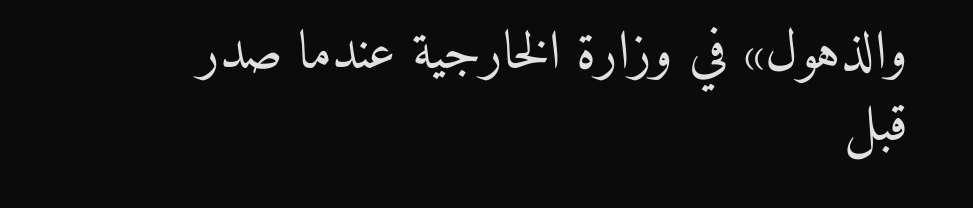والذهول» في وزارة الخارجية عندما صدر قبل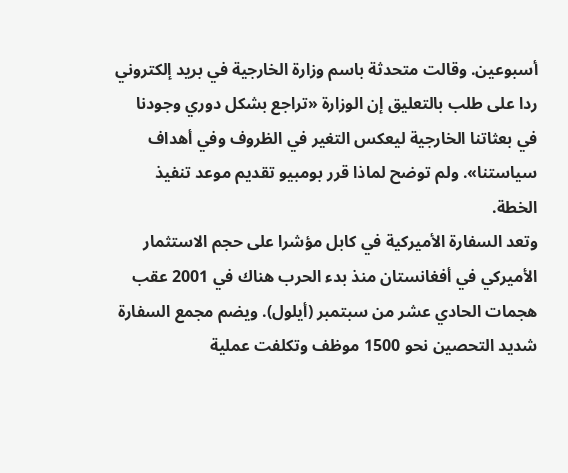أسبوعين. وقالت متحدثة باسم وزارة الخارجية في بريد إلكتروني ردا على طلب بالتعليق إن الوزارة «تراجع بشكل دوري وجودنا في بعثاتنا الخارجية ليعكس التغير في الظروف وفي أهداف سياستنا». ولم توضح لماذا قرر بومبيو تقديم موعد تنفيذ الخطة.
وتعد السفارة الأميركية في كابل مؤشرا على حجم الاستثمار الأميركي في أفغانستان منذ بدء الحرب هناك في 2001 عقب هجمات الحادي عشر من سبتمبر (أيلول). ويضم مجمع السفارة شديد التحصين نحو 1500 موظف وتكلفت عملية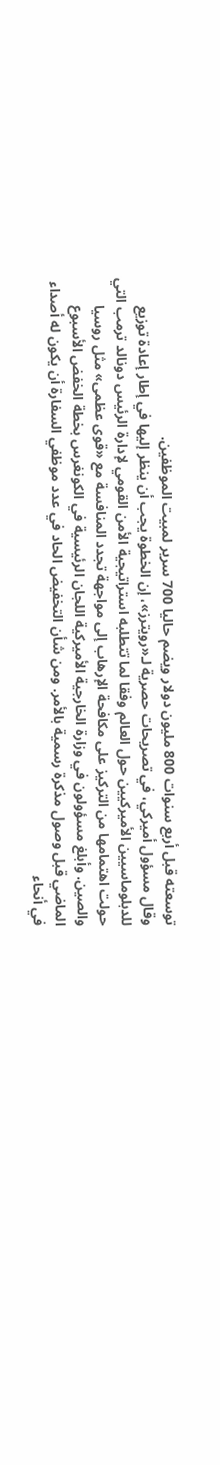توسعته قبل أربع سنوات 800 مليون دولار ويضم حاليا 700 سرير لمبيت الموظفين.
وقال مسؤول أميركي، في تصريحات حصرية لـ«رويترز»، إن الخطوة يجب أن ينظر إليها في إطار إعادة توزيع للدبلوماسيين الأميركيين حول العالم وفقا لما تتطلبه استراتيجية الأمن القومي لإدارة الرئيس دونالد ترمب التي حولت اهتمامها من التركيز على مكافحة الإرهاب إلى مواجهة تجدد المنافسة مع «قوى عظمى» مثل روسيا والصين. وأبلغ مسؤولون في وزارة الخارجية الأميركية اللجان الرئيسية في الكونغرس بخطة الخفض الأسبوع الماضي قبل وصول مذكرة رسمية بالأمر. ومن شأن التخفيض الحاد في عدد موظفي السفارة أن يكون له أصداء في أنحاء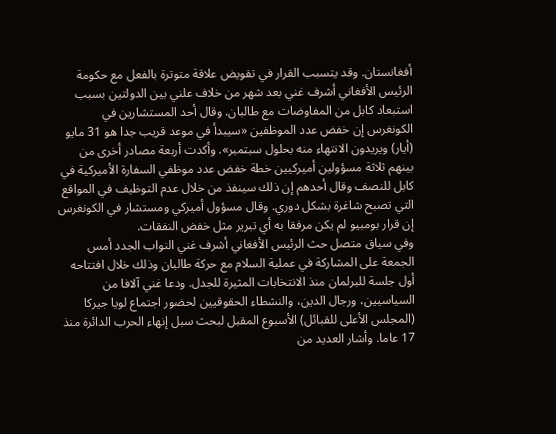أفغانستان. وقد يتسبب القرار في تقويض علاقة متوترة بالفعل مع حكومة الرئيس الأفغاني أشرف غني بعد شهر من خلاف علني بين الدولتين بسبب استبعاد كابل من المفاوضات مع طالبان. وقال أحد المستشارين في الكونغرس إن خفض عدد الموظفين «سيبدأ في موعد قريب جدا هو 31 مايو (أيار) ويريدون الانتهاء منه بحلول سبتمبر». وأكدت أربعة مصادر أخرى من بينهم ثلاثة مسؤولين أميركيين خطة خفض عدد موظفي السفارة الأميركية في كابل للنصف وقال أحدهم إن ذلك سينفذ من خلال عدم التوظيف في المواقع التي تصبح شاغرة بشكل دوري. وقال مسؤول أميركي ومستشار في الكونغرس إن قرار بومبيو لم يكن مرفقا به أي تبرير مثل خفض النفقات.
وفي سياق متصل حث الرئيس الأفغاني أشرف غني النواب الجدد أمس الجمعة على المشاركة في عملية السلام مع حركة طالبان وذلك خلال افتتاحه أول جلسة للبرلمان منذ الانتخابات المثيرة للجدل. ودعا غني آلافا من السياسيين، ورجال الدين، والنشطاء الحقوقيين لحضور اجتماع لويا جيركا (المجلس الأعلى للقبائل) الأسبوع المقبل لبحث سبل إنهاء الحرب الدائرة منذ 17 عاما. وأشار العديد من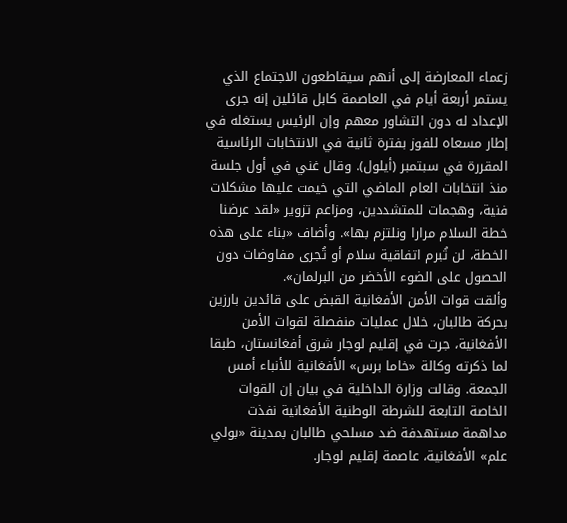زعماء المعارضة إلى أنهم سيقاطعون الاجتماع الذي يستمر أربعة أيام في العاصمة كابل قائلين إنه جرى الإعداد له دون التشاور معهم وإن الرئيس يستغله في إطار مسعاه للفوز بفترة ثانية في الانتخابات الرئاسية المقررة في سبتمبر (أيلول). وقال غني في أول جلسة منذ انتخابات العام الماضي التي خيمت عليها مشكلات فنية، وهجمات للمتشددين، ومزاعم تزوير «لقد عرضنا خطة السلام مرارا ونلتزم بها». وأضاف «بناء على هذه الخطة، لن تُبرم اتفاقية سلام أو تُجرى مفاوضات دون الحصول على الضوء الأخضر من البرلمان».
وألقت قوات الأمن الأفغانية القبض على قائدين بارزين بحركة طالبان، خلال عمليات منفصلة لقوات الأمن الأفغانية، جرت في إقليم لوجار شرق أفغانستان، طبقا لما ذكرته وكالة «خاما برس» الأفغانية للأنباء أمس الجمعة. وقالت وزارة الداخلية في بيان إن القوات الخاصة التابعة للشرطة الوطنية الأفغانية نفذت مداهمة مستهدفة ضد مسلحي طالبان بمدينة «بولي علم» الأفغانية، عاصمة إقليم لوجار.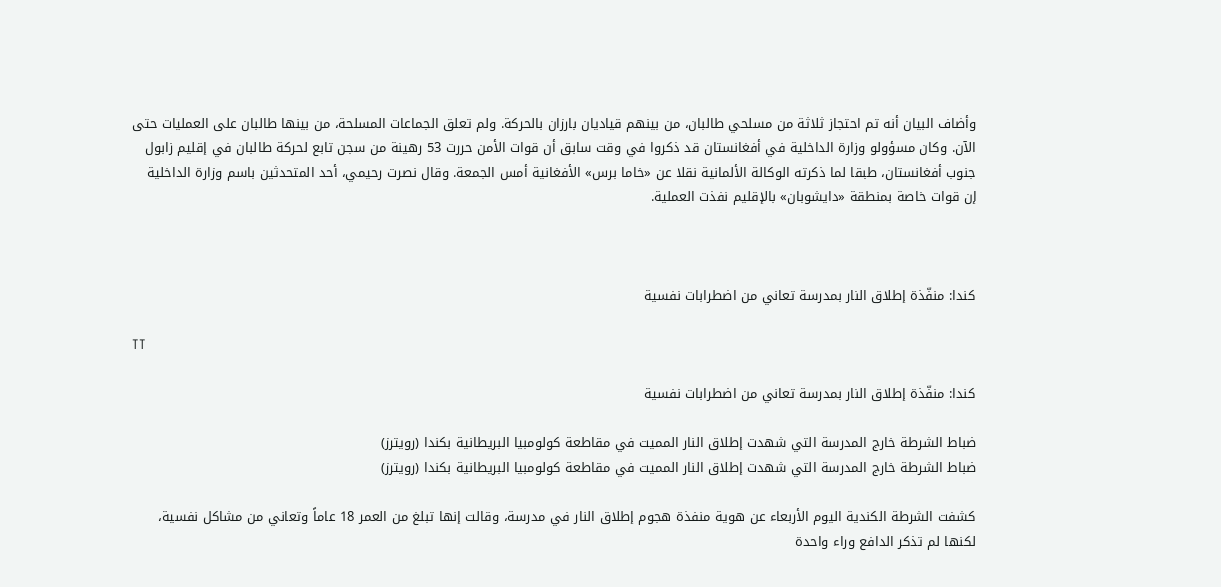وأضاف البيان أنه تم احتجاز ثلاثة من مسلحي طالبان، من بينهم قياديان بارزان بالحركة. ولم تعلق الجماعات المسلحة، من بينها طالبان على العمليات حتى الآن. وكان مسؤولو وزارة الداخلية في أفغانستان قد ذكروا في وقت سابق أن قوات الأمن حررت 53 رهينة من سجن تابع لحركة طالبان في إقليم زابول جنوب أفغانستان، طبقا لما ذكرته الوكالة الألمانية نقلا عن «خاما برس» الأفغانية أمس الجمعة. وقال نصرت رحيمي، أحد المتحدثين باسم وزارة الداخلية إن قوات خاصة بمنطقة «دايشوبان» بالإقليم نفذت العملية.



كندا: منفّذة إطلاق النار بمدرسة تعاني من اضطرابات نفسية

TT

كندا: منفّذة إطلاق النار بمدرسة تعاني من اضطرابات نفسية

ضباط الشرطة خارج المدرسة التي شهدت إطلاق النار المميت في مقاطعة كولومبيا البريطانية بكندا (رويترز)
ضباط الشرطة خارج المدرسة التي شهدت إطلاق النار المميت في مقاطعة كولومبيا البريطانية بكندا (رويترز)

كشفت الشرطة الكندية اليوم الأربعاء عن هوية منفذة هجوم إطلاق النار في مدرسة، وقالت إنها تبلغ من العمر 18 عاماً وتعاني من مشاكل نفسية، لكنها لم تذكر الدافع وراء واحدة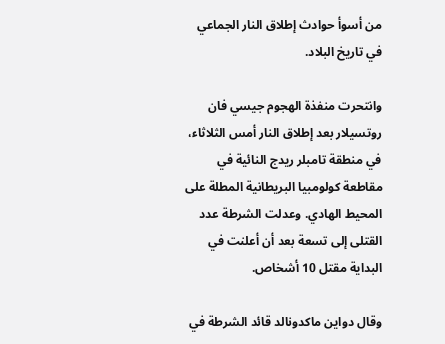من أسوأ حوادث إطلاق النار الجماعي في تاريخ البلاد.

وانتحرت منفذة الهجوم جيسي فان روتسيلار بعد إطلاق النار أمس الثلاثاء، في منطقة تامبلر ريدج النائية في مقاطعة كولومبيا البريطانية المطلة على المحيط الهادي. وعدلت الشرطة عدد القتلى إلى تسعة بعد أن أعلنت في البداية مقتل 10 أشخاص.

وقال دواين ماكدونالد قائد الشرطة في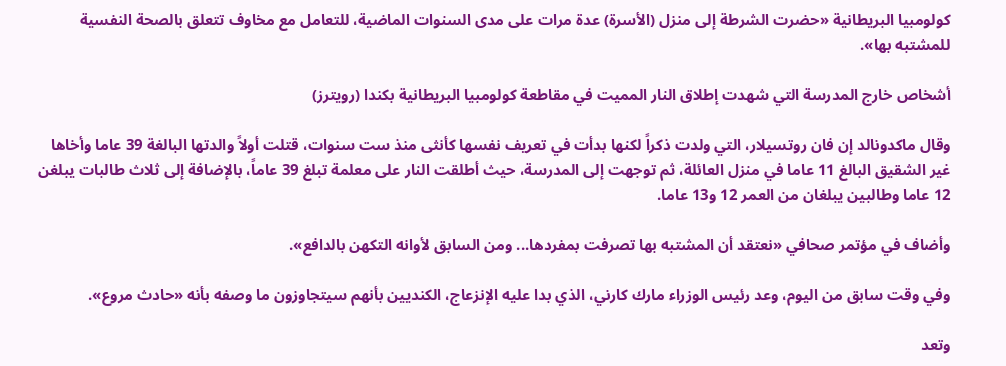كولومبيا البريطانية «حضرت الشرطة إلى منزل (الأسرة) عدة مرات على مدى السنوات الماضية، للتعامل مع مخاوف تتعلق بالصحة النفسية للمشتبه بها».

أشخاص خارج المدرسة التي شهدت إطلاق النار المميت في مقاطعة كولومبيا البريطانية بكندا (رويترز)

وقال ماكدونالد إن فان روتسيلار، التي ولدت ذكراً لكنها بدأت في تعريف نفسها كأنثى منذ ست سنوات، قتلت أولاً والدتها البالغة 39 عاما وأخاها غير الشقيق البالغ 11 عاما في منزل العائلة، ثم توجهت إلى المدرسة، حيث أطلقت النار على معلمة تبلغ 39 عاماً، بالإضافة إلى ثلاث طالبات يبلغن 12 عاما وطالبين يبلغان من العمر 12 و13 عاما.

وأضاف في مؤتمر صحافي «نعتقد أن المشتبه بها تصرفت بمفردها... ومن السابق لأوانه التكهن بالدافع».

وفي وقت سابق من اليوم، وعد رئيس الوزراء مارك كارني، الذي بدا عليه الإنزعاج، الكنديين بأنهم سيتجاوزون ما وصفه بأنه «حادث مروع».

وتعد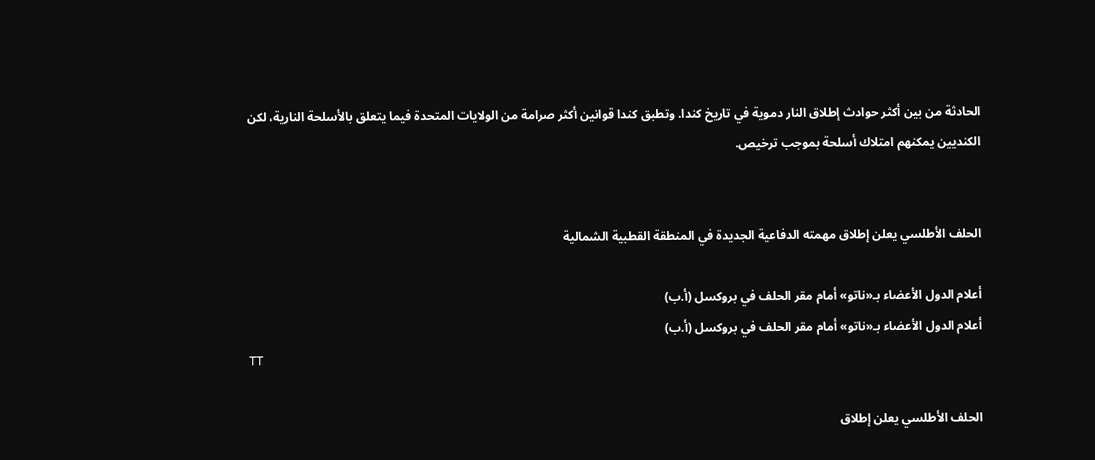الحادثة من بين أكثر حوادث إطلاق النار دموية في تاريخ كندا. وتطبق كندا قوانين أكثر صرامة من الولايات المتحدة فيما يتعلق بالأسلحة النارية، لكن الكنديين يمكنهم امتلاك أسلحة بموجب ترخيص.


الحلف الأطلسي يعلن إطلاق مهمته الدفاعية الجديدة في المنطقة القطبية الشمالية

أعلام الدول الأعضاء بـ«ناتو» أمام مقر الحلف في بروكسل (أ.ب)
أعلام الدول الأعضاء بـ«ناتو» أمام مقر الحلف في بروكسل (أ.ب)
TT

الحلف الأطلسي يعلن إطلاق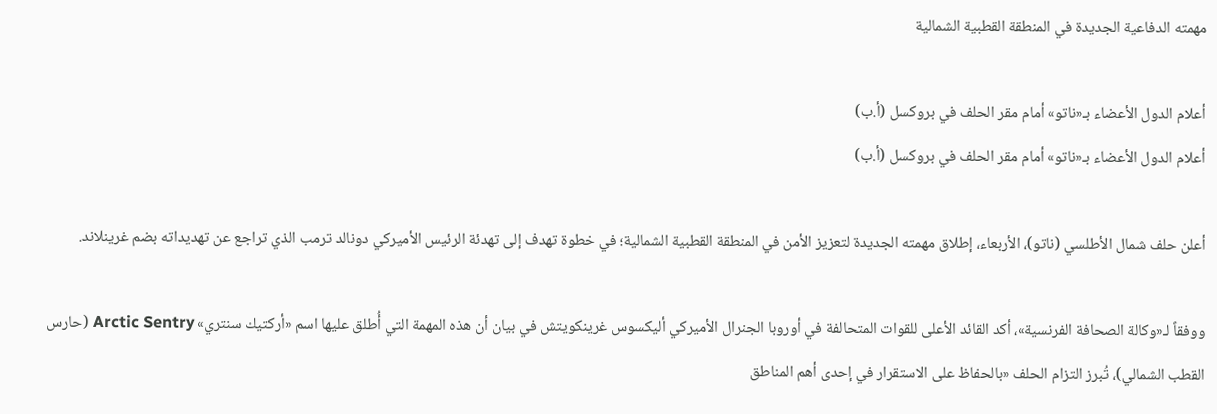مهمته الدفاعية الجديدة في المنطقة القطبية الشمالية

أعلام الدول الأعضاء بـ«ناتو» أمام مقر الحلف في بروكسل (أ.ب)
أعلام الدول الأعضاء بـ«ناتو» أمام مقر الحلف في بروكسل (أ.ب)

أعلن حلف شمال الأطلسي (ناتو)، الأربعاء، إطلاق مهمته الجديدة لتعزيز الأمن في المنطقة القطبية الشمالية؛ في خطوة تهدف إلى تهدئة الرئيس الأميركي دونالد ترمب الذي تراجع عن تهديداته بضم غرينلاند.

ووفقاً لـ«وكالة الصحافة الفرنسية»، أكد القائد الأعلى للقوات المتحالفة في أوروبا الجنرال الأميركي أليكسوس غرينكويتش في بيان أن هذه المهمة التي أُطلق عليها اسم «أركتيك سنتري» Arctic Sentry (حارس القطب الشمالي)، تُبرز التزام الحلف «بالحفاظ على الاستقرار في إحدى أهم المناطق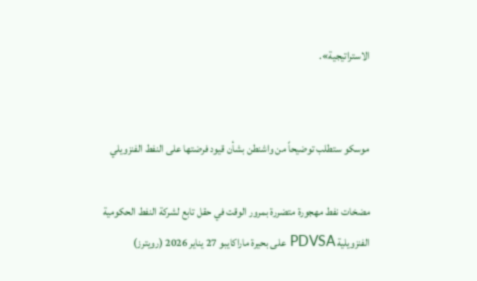الاستراتيجية».


موسكو ستطلب توضيحاً من واشنطن بشأن قيود فرضتها على النفط الفنزويلي

مضخات نفط مهجورة متضررة بمرور الوقت في حقل تابع لشركة النفط الحكومية الفنزويلية PDVSA على بحيرة ماراكايبو 27 يناير 2026 (رويترز)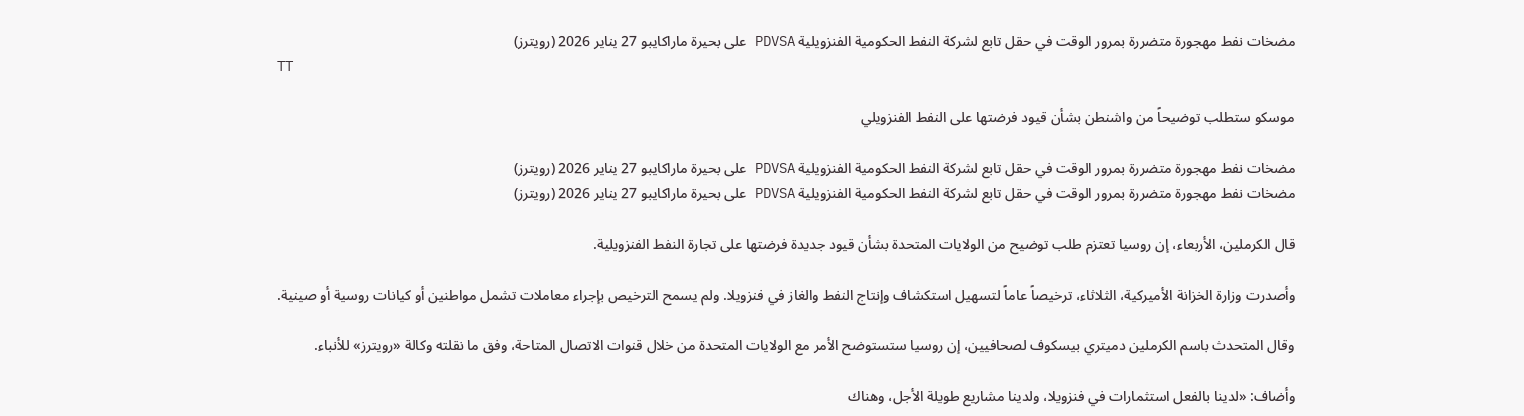مضخات نفط مهجورة متضررة بمرور الوقت في حقل تابع لشركة النفط الحكومية الفنزويلية PDVSA على بحيرة ماراكايبو 27 يناير 2026 (رويترز)
TT

موسكو ستطلب توضيحاً من واشنطن بشأن قيود فرضتها على النفط الفنزويلي

مضخات نفط مهجورة متضررة بمرور الوقت في حقل تابع لشركة النفط الحكومية الفنزويلية PDVSA على بحيرة ماراكايبو 27 يناير 2026 (رويترز)
مضخات نفط مهجورة متضررة بمرور الوقت في حقل تابع لشركة النفط الحكومية الفنزويلية PDVSA على بحيرة ماراكايبو 27 يناير 2026 (رويترز)

قال الكرملين، الأربعاء، إن روسيا تعتزم طلب توضيح من الولايات المتحدة بشأن قيود جديدة فرضتها على تجارة النفط الفنزويلية.

وأصدرت وزارة الخزانة الأميركية، الثلاثاء، ترخيصاً عاماً لتسهيل استكشاف وإنتاج النفط والغاز في فنزويلا. ولم يسمح الترخيص بإجراء معاملات تشمل مواطنين أو كيانات روسية أو صينية.

وقال المتحدث باسم الكرملين دميتري بيسكوف لصحافيين، إن روسيا ستستوضح الأمر مع الولايات المتحدة من خلال قنوات الاتصال المتاحة، وفق ما نقلته وكالة «رويترز» للأنباء.

وأضاف: «لدينا بالفعل استثمارات في فنزويلا، ولدينا مشاريع طويلة الأجل، وهناك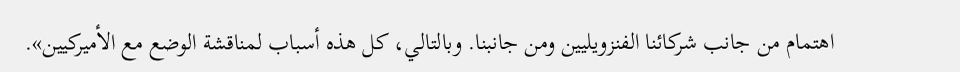اهتمام من جانب شركائنا الفنزويليين ومن جانبنا. وبالتالي، كل هذه أسباب لمناقشة الوضع مع الأميركيين».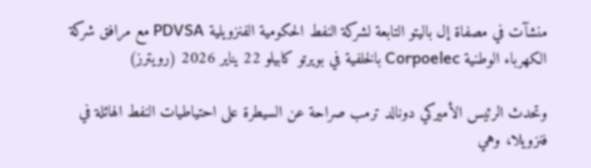منشآت في مصفاة إل باليتو التابعة لشركة النفط الحكومية الفنزويلية PDVSA مع مرافق شركة الكهرباء الوطنية Corpoelec بالخلفية في بويرتو كابيلو 22 يناير 2026 (رويترز)

وتحدث الرئيس الأميركي دونالد ترمب صراحة عن السيطرة على احتياطيات النفط الهائلة في فنزويلا، وهي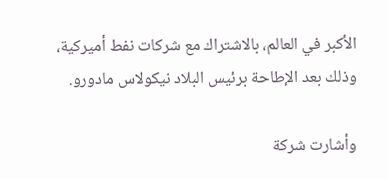الأكبر في العالم، بالاشتراك مع شركات نفط أميركية، وذلك بعد الإطاحة برئيس البلاد نيكولاس مادورو.

وأشارت شركة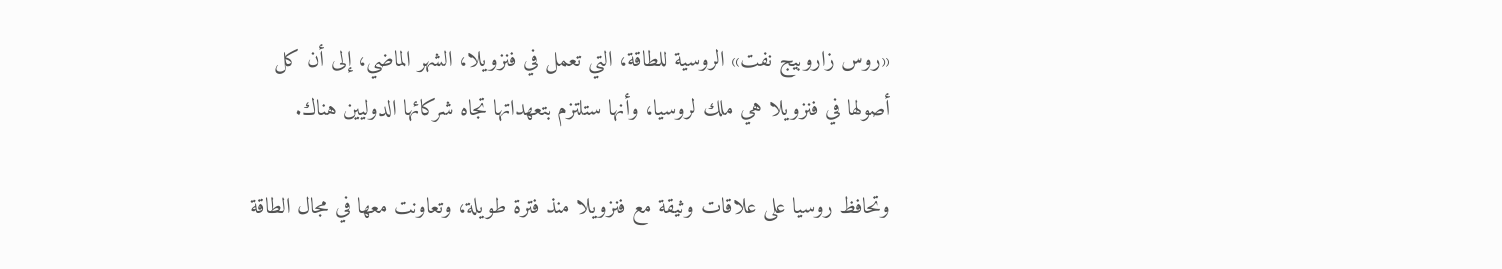«روس زاروبيج نفت» الروسية للطاقة، التي تعمل في فنزويلا، الشهر الماضي، إلى أن كل أصولها في فنزويلا هي ملك لروسيا، وأنها ستلتزم بتعهداتها تجاه شركائها الدوليين هناك.

وتحافظ روسيا على علاقات وثيقة مع فنزويلا منذ فترة طويلة، وتعاونت معها في مجال الطاقة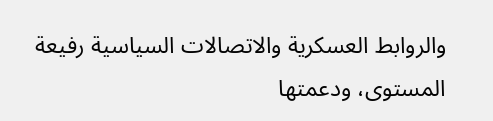والروابط العسكرية والاتصالات السياسية رفيعة المستوى، ودعمتها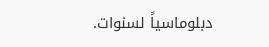دبلوماسياً لسنوات.